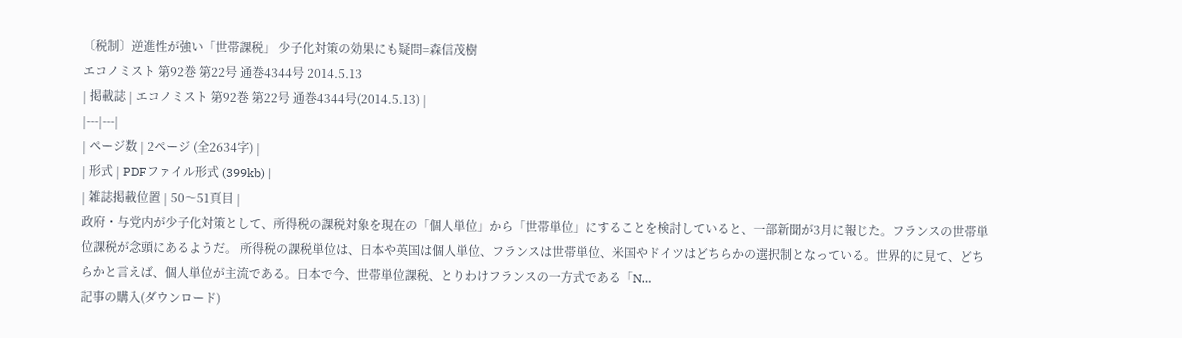〔税制〕逆進性が強い「世帯課税」 少子化対策の効果にも疑問=森信茂樹
エコノミスト 第92巻 第22号 通巻4344号 2014.5.13
| 掲載誌 | エコノミスト 第92巻 第22号 通巻4344号(2014.5.13) |
|---|---|
| ページ数 | 2ページ (全2634字) |
| 形式 | PDFファイル形式 (399kb) |
| 雑誌掲載位置 | 50〜51頁目 |
政府・与党内が少子化対策として、所得税の課税対象を現在の「個人単位」から「世帯単位」にすることを検討していると、一部新聞が3月に報じた。フランスの世帯単位課税が念頭にあるようだ。 所得税の課税単位は、日本や英国は個人単位、フランスは世帯単位、米国やドイツはどちらかの選択制となっている。世界的に見て、どちらかと言えば、個人単位が主流である。日本で今、世帯単位課税、とりわけフランスの一方式である「N…
記事の購入(ダウンロード)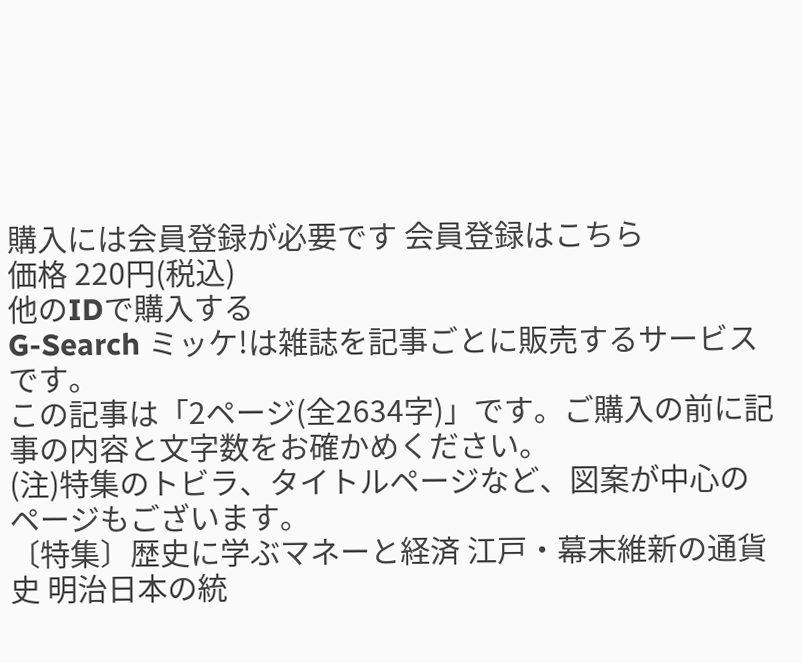購入には会員登録が必要です 会員登録はこちら
価格 220円(税込)
他のIDで購入する
G-Search ミッケ!は雑誌を記事ごとに販売するサービスです。
この記事は「2ページ(全2634字)」です。ご購入の前に記事の内容と文字数をお確かめください。
(注)特集のトビラ、タイトルページなど、図案が中心のページもございます。
〔特集〕歴史に学ぶマネーと経済 江戸・幕末維新の通貨史 明治日本の統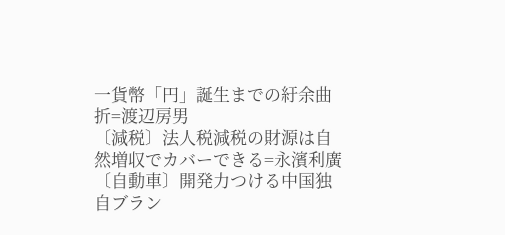一貨幣「円」誕生までの紆余曲折=渡辺房男
〔減税〕法人税減税の財源は自然増収でカバーできる=永濱利廣
〔自動車〕開発力つける中国独自ブラン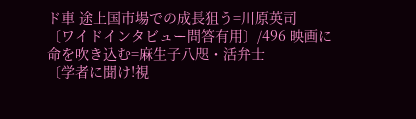ド車 途上国市場での成長狙う=川原英司
〔ワイドインタビュー問答有用〕/496 映画に命を吹き込む=麻生子八咫・活弁士
〔学者に聞け!視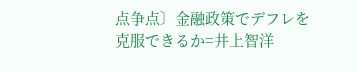点争点〕金融政策でデフレを克服できるか=井上智洋